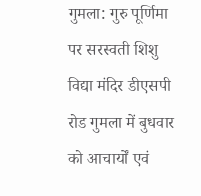गुमला: गुरु पूर्णिमा पर सरस्वती शिशु विद्या मंदिर डीएसपी रोड गुमला में बुधवार को आचार्यों एवं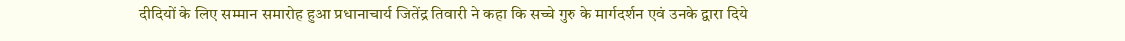दीदियों के लिए सम्मान समारोह हुआ प्रधानाचार्य जितेंद्र तिवारी ने कहा कि सच्चे गुरु के मार्गदर्शन एवं उनके द्वारा दिये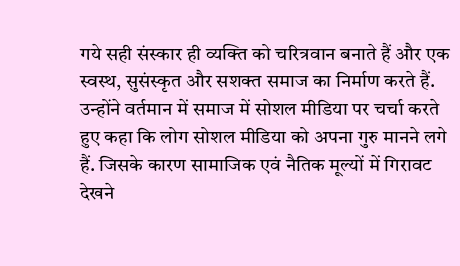गये सही संस्कार ही व्यक्ति को चरित्रवान बनाते हैं और एक स्वस्थ, सुसंस्कृत और सशक्त समाज का निर्माण करते हैं.
उन्होंने वर्तमान में समाज में सोशल मीडिया पर चर्चा करते हुए कहा कि लोग सोशल मीडिया को अपना गुरु मानने लगे हैं. जिसके कारण सामाजिक एवं नैतिक मूल्यों में गिरावट देखने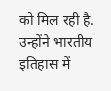को मिल रही है. उन्होंने भारतीय इतिहास में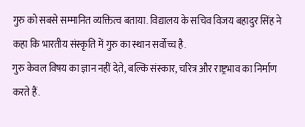गुरु को सबसे सम्मानित व्यक्तित्व बताया. विद्यालय के सचिव विजय बहादुर सिंह ने कहा कि भारतीय संस्कृति में गुरु का स्थान सर्वोच्च है.
गुरु केवल विषय का ज्ञान नहीं देते, बल्कि संस्कार, चरित्र और राष्ट्रभाव का निर्माण करते हैं.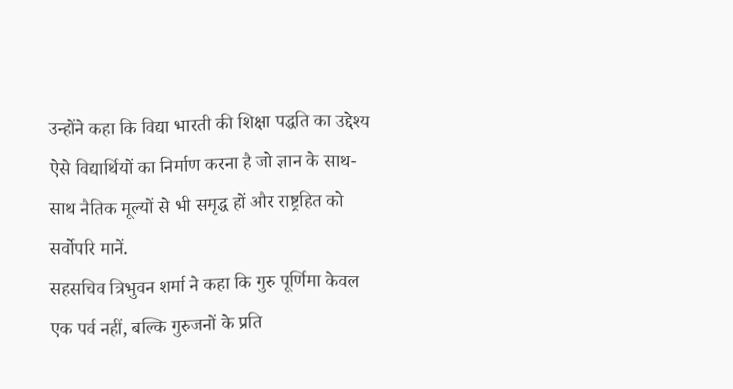उन्होंने कहा कि विद्या भारती की शिक्षा पद्धति का उद्देश्य ऐसे विद्यार्थियों का निर्माण करना है जो ज्ञान के साथ-साथ नैतिक मूल्यों से भी समृद्ध हों और राष्ट्रहित को सर्वोपरि मानें.
सहसचिव त्रिभुवन शर्मा ने कहा कि गुरु पूर्णिमा केवल एक पर्व नहीं, बल्कि गुरुजनों के प्रति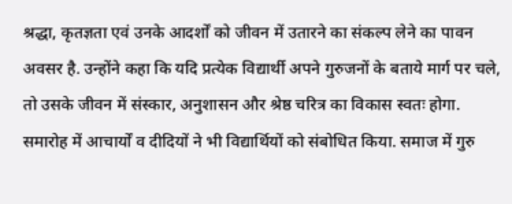श्रद्धा, कृतज्ञता एवं उनके आदर्शों को जीवन में उतारने का संकल्प लेने का पावन अवसर है. उन्होंने कहा कि यदि प्रत्येक विद्यार्थी अपने गुरुजनों के बताये मार्ग पर चले, तो उसके जीवन में संस्कार, अनुशासन और श्रेष्ठ चरित्र का विकास स्वतः होगा.
समारोह में आचार्यों व दीदियों ने भी विद्यार्थियों को संबोधित किया. समाज में गुरु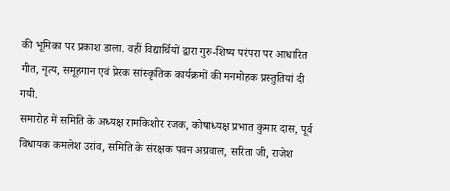की भूमिका पर प्रकाश डाला. वहीं विद्यार्थियों द्वारा गुरु-शिष्य परंपरा पर आधारित गीत, नृत्य, समूहगान एवं प्रेरक सांस्कृतिक कार्यक्रमों की मनमोहक प्रस्तुतियां दी गयी.
समारोह में समिति के अध्यक्ष रामकिशोर रजक, कोषाध्यक्ष प्रभात कुमार दास, पूर्व विधायक कमलेश उरांव, समिति के संरक्षक पवन अग्रवाल, सरिता जी, राजेश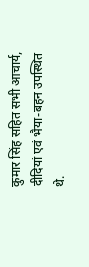कुमार सिंह सहित सभी आचार्य, दीदियां एवं भैया-बहन उपस्थित थे.